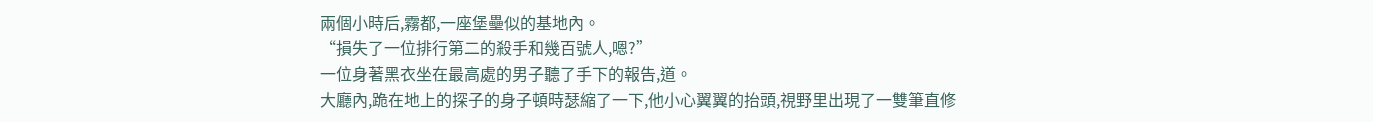兩個小時后,霧都,一座堡壘似的基地內。
“損失了一位排行第二的殺手和幾百號人,嗯?”
一位身著黑衣坐在最高處的男子聽了手下的報告,道。
大廳內,跪在地上的探子的身子頓時瑟縮了一下,他小心翼翼的抬頭,視野里出現了一雙筆直修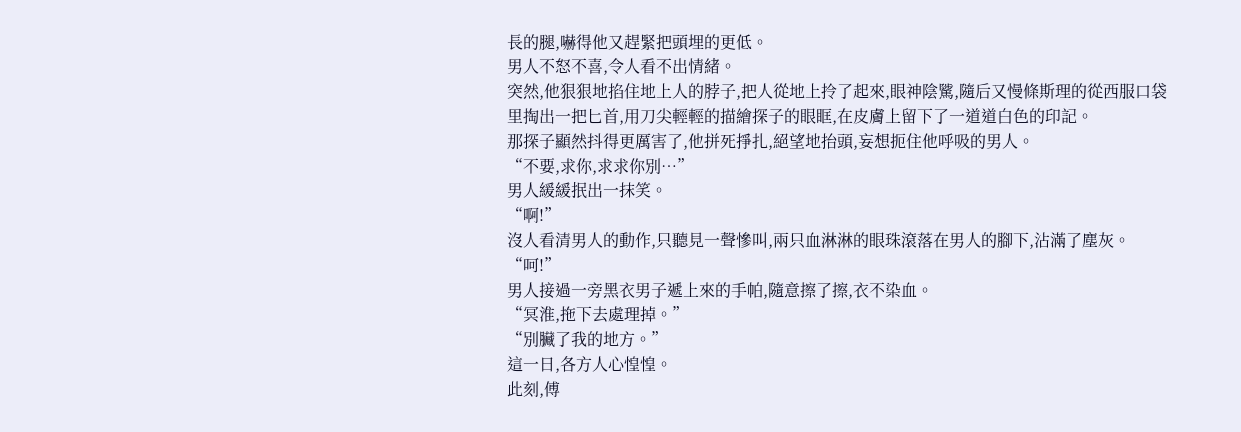長的腿,嚇得他又趕緊把頭埋的更低。
男人不怒不喜,令人看不出情緒。
突然,他狠狠地掐住地上人的脖子,把人從地上拎了起來,眼神陰騭,隨后又慢條斯理的從西服口袋里掏出一把匕首,用刀尖輕輕的描繪探子的眼眶,在皮膚上留下了一道道白色的印記。
那探子顯然抖得更厲害了,他拼死掙扎,絕望地抬頭,妄想扼住他呼吸的男人。
“不要,求你,求求你別…”
男人緩緩抿出一抹笑。
“啊!”
沒人看清男人的動作,只聽見一聲慘叫,兩只血淋淋的眼珠滾落在男人的腳下,沾滿了塵灰。
“呵!”
男人接過一旁黑衣男子遞上來的手帕,隨意擦了擦,衣不染血。
“冥淮,拖下去處理掉。”
“別臟了我的地方。”
這一日,各方人心惶惶。
此刻,傅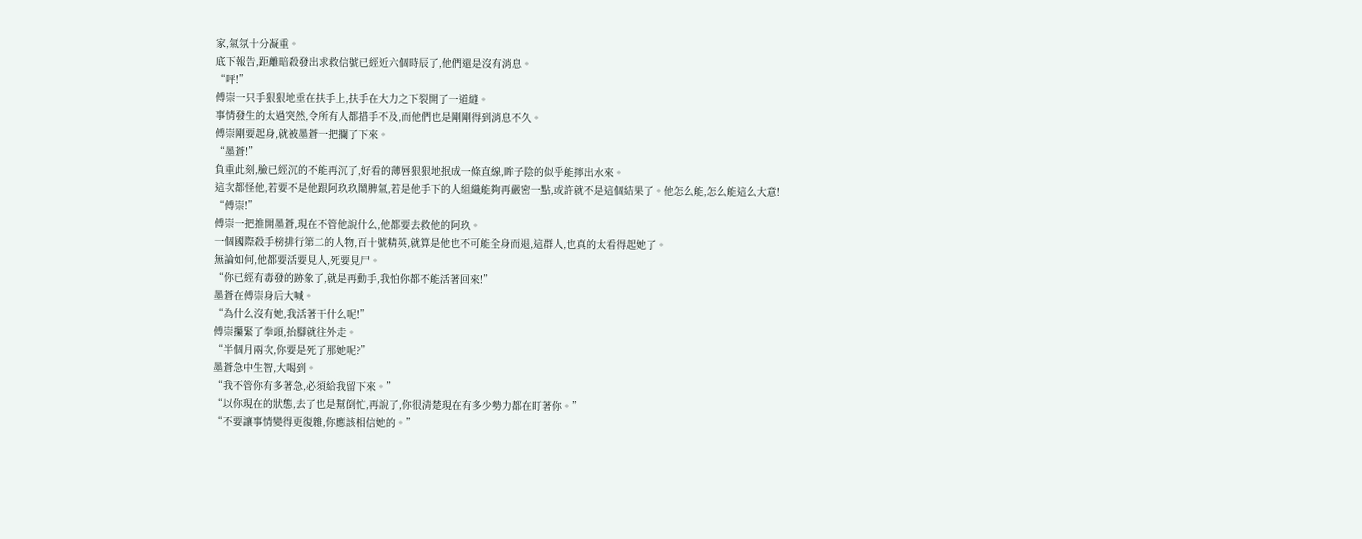家,氣氛十分凝重。
底下報告,距離暗殺發出求救信號已經近六個時辰了,他們還是沒有消息。
“呯!”
傅崇一只手狠狠地垂在扶手上,扶手在大力之下裂開了一道縫。
事情發生的太過突然,令所有人都措手不及,而他們也是剛剛得到消息不久。
傅崇剛要起身,就被墨蒼一把攔了下來。
“墨蒼!”
負重此刻,臉已經沉的不能再沉了,好看的薄唇狠狠地抿成一條直線,眸子陰的似乎能擰出水來。
這次都怪他,若要不是他跟阿玖玖鬧脾氣,若是他手下的人組織能夠再嚴密一點,或許就不是這個結果了。他怎么能,怎么能這么大意!
“傅崇!”
傅崇一把推開墨蒼,現在不管他說什么,他都要去救他的阿玖。
一個國際殺手榜排行第二的人物,百十號精英,就算是他也不可能全身而退,這群人,也真的太看得起她了。
無論如何,他都要活要見人,死要見尸。
“你已經有毒發的跡象了,就是再動手,我怕你都不能活著回來!”
墨蒼在傅崇身后大喊。
“為什么沒有她,我活著干什么呢!”
傅崇攥緊了拳頭,抬腳就往外走。
“半個月兩次,你要是死了那她呢?”
墨蒼急中生智,大喝到。
“我不管你有多著急,必須給我留下來。”
“以你現在的狀態,去了也是幫倒忙,再說了,你很清楚現在有多少勢力都在盯著你。”
“不要讓事情變得更復雜,你應該相信她的。”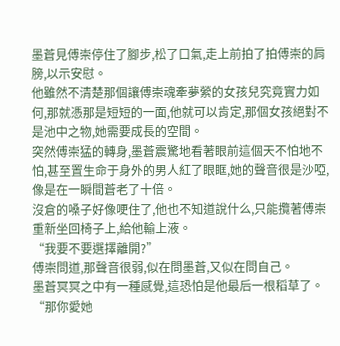墨蒼見傅崇停住了腳步,松了口氣,走上前拍了拍傅崇的肩膀,以示安慰。
他雖然不清楚那個讓傅崇魂牽夢縈的女孩兒究竟實力如何,那就憑那是短短的一面,他就可以肯定,那個女孩絕對不是池中之物,她需要成長的空間。
突然傅崇猛的轉身,墨蒼震驚地看著眼前這個天不怕地不怕,甚至置生命于身外的男人紅了眼眶,她的聲音很是沙啞,像是在一瞬間蒼老了十倍。
沒倉的嗓子好像哽住了,他也不知道說什么,只能攬著傅崇重新坐回椅子上,給他輸上液。
“我要不要選擇離開?”
傅崇問道,那聲音很弱,似在問墨蒼,又似在問自己。
墨蒼冥冥之中有一種感覺,這恐怕是他最后一根稻草了。
“那你愛她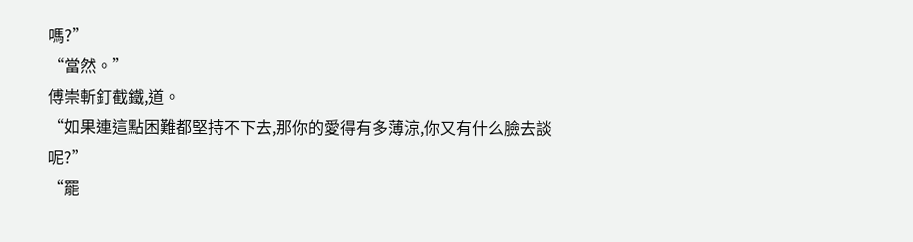嗎?”
“當然。”
傅崇斬釘截鐵,道。
“如果連這點困難都堅持不下去,那你的愛得有多薄涼,你又有什么臉去談呢?”
“罷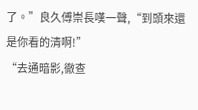了。”良久傅崇長嘆一聲,“到頭來還是你看的清啊!”
“去通暗影,徹查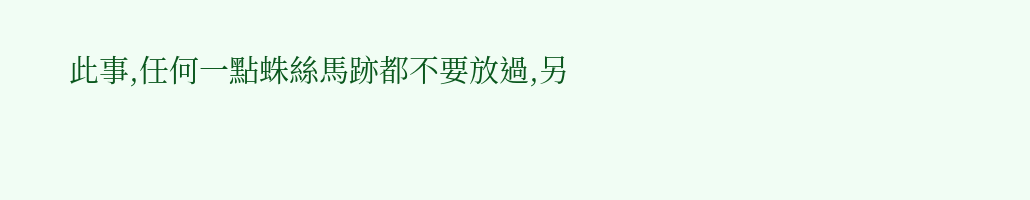此事,任何一點蛛絲馬跡都不要放過,另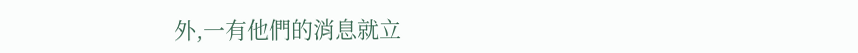外,一有他們的消息就立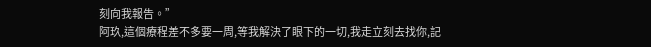刻向我報告。”
阿玖,這個療程差不多要一周,等我解決了眼下的一切,我走立刻去找你,記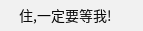住,一定要等我!